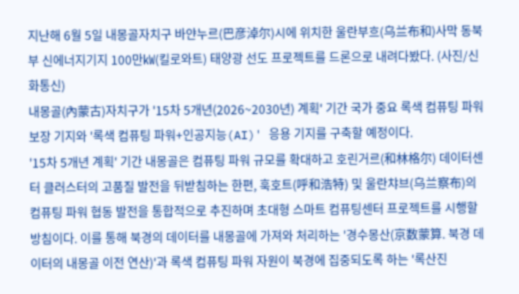지난해 6월 5일 내몽골자치구 바얀누르(巴彦淖尔)시에 위치한 울란부흐(乌兰布和)사막 동북부 신에너지기지 100만㎾(킬로와트) 태양광 선도 프로젝트를 드론으로 내려다봤다. (사진/신화통신)
내몽골(內蒙古)자치구가 '15차 5개년(2026~2030년) 계획' 기간 국가 중요 록색 컴퓨팅 파워 보장 기지와 '록색 컴퓨팅 파워+인공지능(AI)' 응용 기지를 구축할 예정이다.
'15차 5개년 계획' 기간 내몽골은 컴퓨팅 파워 규모를 확대하고 호린거르(和林格尔) 데이터센터 클러스터의 고품질 발전을 뒤받침하는 한편, 훅호트(呼和浩特) 및 울란챠브(乌兰察布)의 컴퓨팅 파워 협동 발전을 통합적으로 추진하며 초대형 스마트 컴퓨팅센터 프로젝트를 시행할 방침이다. 이를 통해 북경의 데이터를 내몽골에 가져와 처리하는 '경수몽산(京数蒙算. 북경 데이터의 내몽골 이전 연산)'과 록색 컴퓨팅 파워 자원이 북경에 집중되도록 하는 '록산진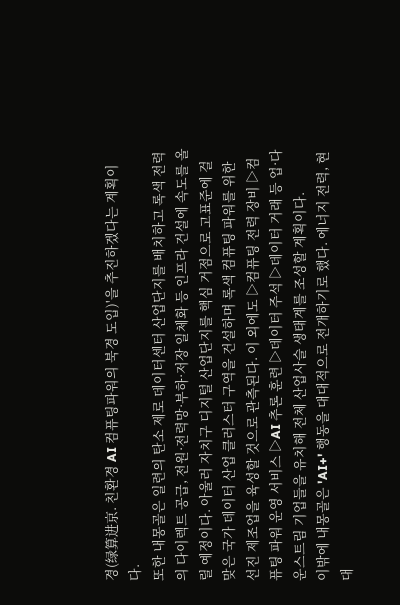경(绿算进京. 친환경 AI 컴퓨팅파워의 북경 도입)'을 추진하겠다는 계획이다.
또한 내몽골은 일련의 탄소 제로 데이터센터 산업단지를 배치하고 록색 전력의 다이렉트 공급, 전원·전력망·부하·저장 일체화 등 인프라 건설에 속도를 올릴 예정이다. 아울러 자치구 디지털 산업단지를 핵심 거점으로 고표준에 걸맞은 국가 데이터 산업 클러스터 구역을 건설하며 록색 컴퓨팅 파워를 위한 선진 제조업을 육성할 것으로 관측된다. 이 외에도 ▷컴퓨팅 전력 장비 ▷컴퓨팅 파워 운영 서비스 ▷AI 추론 훈련 ▷데이터 주석 ▷데이터 거래 등 업·다운스트림 기업들을 유치해 전체 산업사슬 생태계를 조성할 계획이다.
이밖에 내몽골은 'AI+' 행동을 대대적으로 전개하기로 했다. 에너지 전력, 현대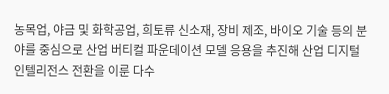농목업, 야금 및 화학공업, 희토류 신소재, 장비 제조, 바이오 기술 등의 분야를 중심으로 산업 버티컬 파운데이션 모델 응용을 추진해 산업 디지털 인텔리전스 전환을 이룬 다수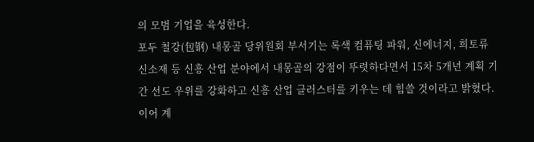의 모범 기업을 육성한다.
포두 철강(包钢) 내몽골 당위원회 부서기는 록색 컴퓨팅 파워, 신에너지, 희토류 신소재 등 신흥 산업 분야에서 내몽골의 강점이 뚜렷하다면서 15차 5개년 계획 기간 선도 우위를 강화하고 신흥 산업 클러스터를 키우는 데 힘쓸 것이라고 밝혔다. 이어 계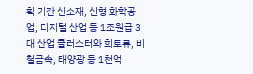획 기간 신소재, 신형 화학공업, 디지털 산업 등 1조원급 3대 산업 클러스터와 희토류, 비철금속, 태양광 등 1천억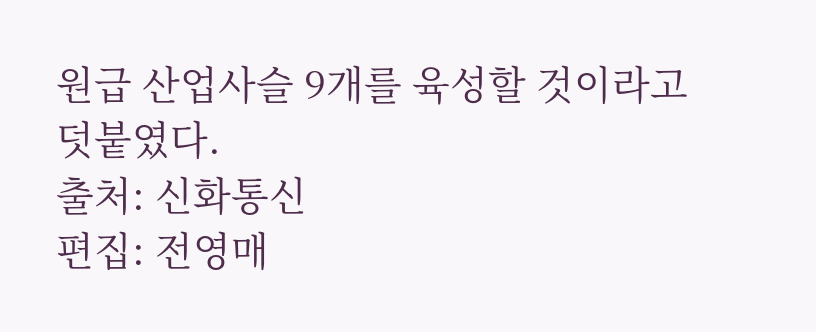원급 산업사슬 9개를 육성할 것이라고 덧붙였다.
출처: 신화통신
편집: 전영매